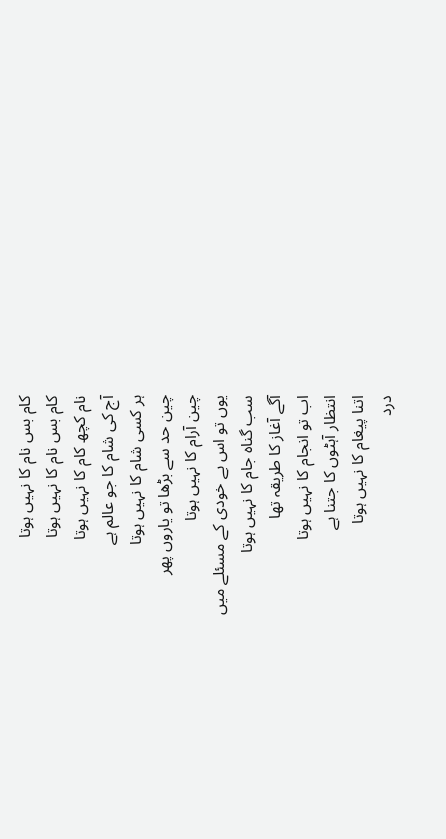کام بس نام کا نہیں ہوتا
کام بس نام کا نہیں ہوتا
نام کچھ کام کا نہیں ہوتا
آج کی شام کا جو عالم ہے
ہر کسی شام کا نہیں ہوتا
چین حد سے بڑھا تو یاروں پھر
چین آرام کا نہیں ہوتا
یوں تو اس بے خودی کے مسئلے میں
سب گناہ جام کا نہیں ہوتا
آگے آغاز کا طریقہ تھا
اب تو انجام کا نہیں ہوتا
انتظار آہٹوں کا جتنا ہے
اتنا پیغام کا نہیں ہوتا
درد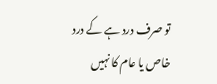تو صرف درد ہے کے درد
خاص یا عام کا نہیں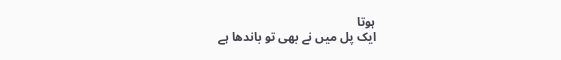ہوتا
ایک پل میں نے بھی تو باندھا ہے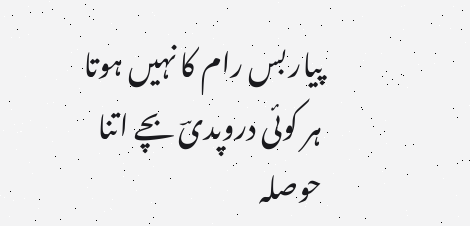پیار بس رام کا نہیں ہوتا
ہر کوئی دروپدیؔ بچے اتنا
حوصلہ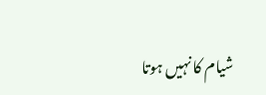شیام کا نہیں ہوتا